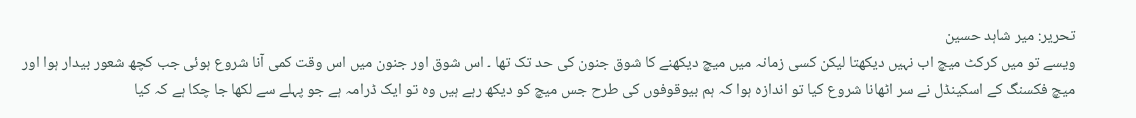تحریر: میر شاہد حسین
ویسے تو میں کرکٹ میچ اب نہیں دیکھتا لیکن کسی زمانہ میں میچ دیکھنے کا شوق جنون کی حد تک تھا ۔ اس شوق اور جنون میں اس وقت کمی آنا شروع ہوئی جب کچھ شعور بیدار ہوا اور میچ فکسنگ کے اسکینڈل نے سر اٹھانا شروع کیا تو اندازہ ہوا کہ ہم بیوقوفوں کی طرح جس میچ کو دیکھ رہے ہیں وہ تو ایک ڈرامہ ہے جو پہلے سے لکھا جا چکا ہے کہ کیا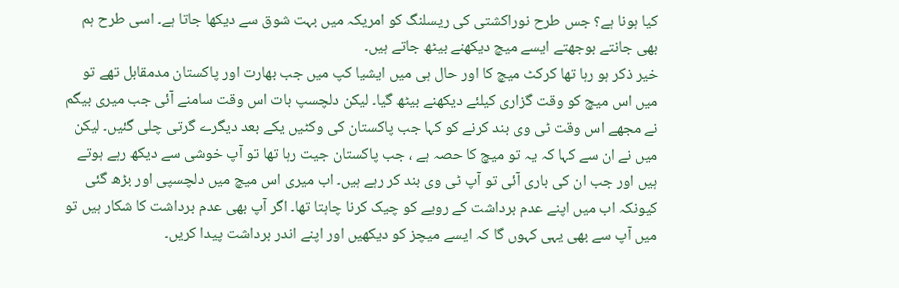کیا ہونا ہے؟ جس طرح نوراکشتی کی ریسلنگ کو امریکہ میں بہت شوق سے دیکھا جاتا ہے۔ اسی طرح ہم بھی جانتے بوجھتے ایسے میچ دیکھنے بیٹھ جاتے ہیں۔
خیر ذکر ہو رہا تھا کرکٹ میچ کا اور حال ہی میں ایشیا کپ میں جب بھارت اور پاکستان مدمقابل تھے تو میں اس میچ کو وقت گزاری کیلئے دیکھنے بیٹھ گیا۔ لیکن دلچسپ بات اس وقت سامنے آئی جب میری بیگم نے مجھے اس وقت ٹی وی بند کرنے کو کہا جب پاکستان کی وکٹیں یکے بعد دیگرے گرتی چلی گئیں۔ لیکن میں نے ان سے کہا کہ یہ تو میچ کا حصہ ہے ، جب پاکستان جیت رہا تھا تو آپ خوشی سے دیکھ رہے ہوتے ہیں اور جب ان کی باری آئی تو آپ ٹی وی بند کر رہے ہیں۔ اب میری اس میچ میں دلچسپی اور بڑھ گئی کیونکہ اب میں اپنے عدم برداشت کے رویے کو چیک کرنا چاہتا تھا۔ اگر آپ بھی عدم برداشت کا شکار ہیں تو میں آپ سے بھی یہی کہوں گا کہ ایسے میچز کو دیکھیں اور اپنے اندر برداشت پیدا کریں۔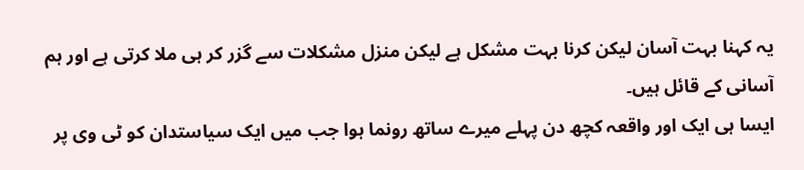یہ کہنا بہت آسان لیکن کرنا بہت مشکل ہے لیکن منزل مشکلات سے گزر کر ہی ملا کرتی ہے اور ہم آسانی کے قائل ہیں۔
ایسا ہی ایک اور واقعہ کچھ دن پہلے میرے ساتھ رونما ہوا جب میں ایک سیاستدان کو ٹی وی پر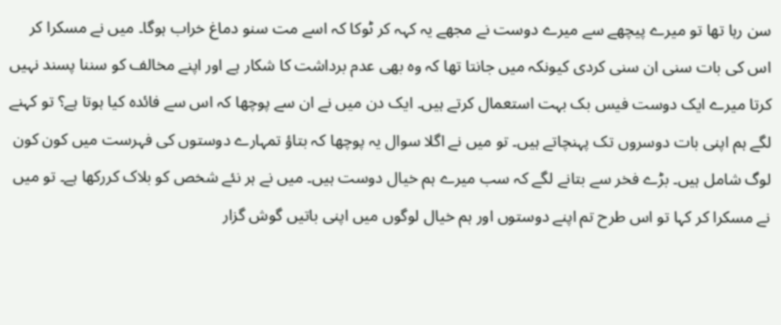سن رہا تھا تو میرے پیچھے سے میرے دوست نے مجھے یہ کہہ کر ٹوکا کہ اسے مت سنو دماغ خراب ہوگا۔ میں نے مسکرا کر اس کی بات سنی ان سنی کردی کیونکہ میں جانتا تھا کہ وہ بھی عدم برداشت کا شکار ہے اور اپنے مخالف کو سننا پسند نہیں کرتا میرے ایک دوست فیس بک بہت استعمال کرتے ہیں۔ ایک دن میں نے ان سے پوچھا کہ اس سے فائدہ کیا ہوتا ہے؟ تو کہنے لگے ہم اپنی بات دوسروں تک پہنچاتے ہیں۔ تو میں نے اگلا سوال یہ پوچھا کہ بتاؤ تمہارے دوستوں کی فہرست میں کون کون لوگ شامل ہیں۔ بڑے فخر سے بتانے لگے کہ سب میرے ہم خیال دوست ہیں۔ میں نے ہر نئے شخص کو بلاک کررکھا ہے۔ تو میں نے مسکرا کر کہا تو اس طرح تم اپنے دوستوں اور ہم خیال لوگوں میں اپنی باتیں گوش گزار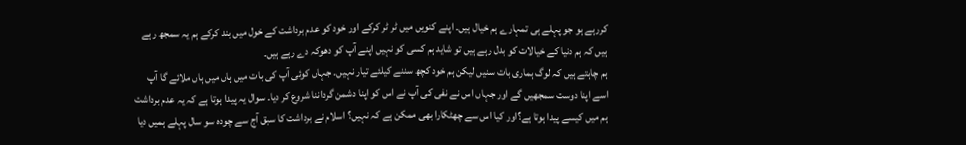کررہے ہو جو پہلے ہی تمہارے ہم خیال ہیں۔ اپنے کنویں میں ٹر ٹر کرکے اور خود کو عدم برداشت کے خول میں بند کرکے ہم یہ سمجھ رہے ہیں کہ ہم دنیا کے خیالات کو بدل رہے ہیں تو شاید ہم کسی کو نہیں اپنے آپ کو دھوکہ دے رہے ہیں۔
ہم چاہتے ہیں کہ لوگ ہماری بات سنیں لیکن ہم خود کچھ سننے کیلئے تیار نہیں۔ جہاں کوئی آپ کی بات میں ہاں میں ہاں ملائے گا آپ اسے اپنا دوست سمجھیں گے اور جہاں اس نے نفی کی آپ نے اس کو اپنا دشمن گرداننا شروع کر دیا۔ سوال یہ پیدا ہوتا ہے کہ یہ عدم برداشت ہم میں کیسے پیدا ہوتا ہے؟اور کیا اس سے چھٹکارا بھی ممکن ہے کہ نہیں؟ اسلام نے برداشت کا سبق آج سے چودہ سو سال پہلے ہمیں دیا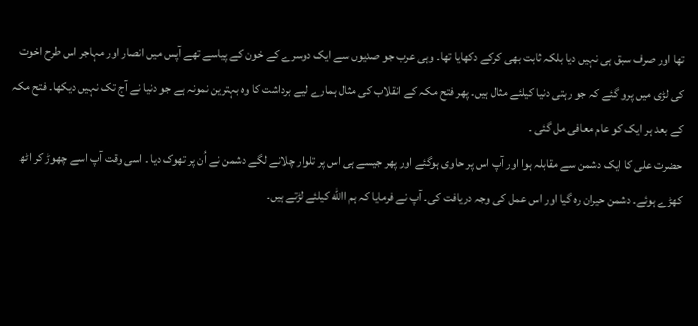تھا اور صرف سبق ہی نہیں دیا بلکہ ثابت بھی کرکے دکھایا تھا۔ وہی عرب جو صدیوں سے ایک دوسرے کے خون کے پیاسے تھے آپس میں انصار اور مہاجر اس طرح اخوت کی لڑی میں پرو گئے کہ جو رہتی دنیا کیلئے مثال ہیں۔ پھر فتح مکہ کے انقلاب کی مثال ہمارے لیے برداشت کا وہ بہترین نمونہ ہے جو دنیا نے آج تک نہیں دیکھا۔ فتح مکہ کے بعد ہر ایک کو عام معافی مل گئی ۔
حضرت علی کا ایک دشمن سے مقابلہ ہوا اور آپ اس پر حاوی ہوگئے اور پھر جیسے ہی اس پر تلوار چلانے لگے دشمن نے اُن پر تھوک دیا ۔ اسی وقت آپ اسے چھوڑ کر اٹھ کھڑے ہوئے۔ دشمن حیران رہ گیا اور اس عمل کی وجہ دریافت کی۔ آپ نے فرمایا کہ ہم االله کیلئے لڑتے ہیں۔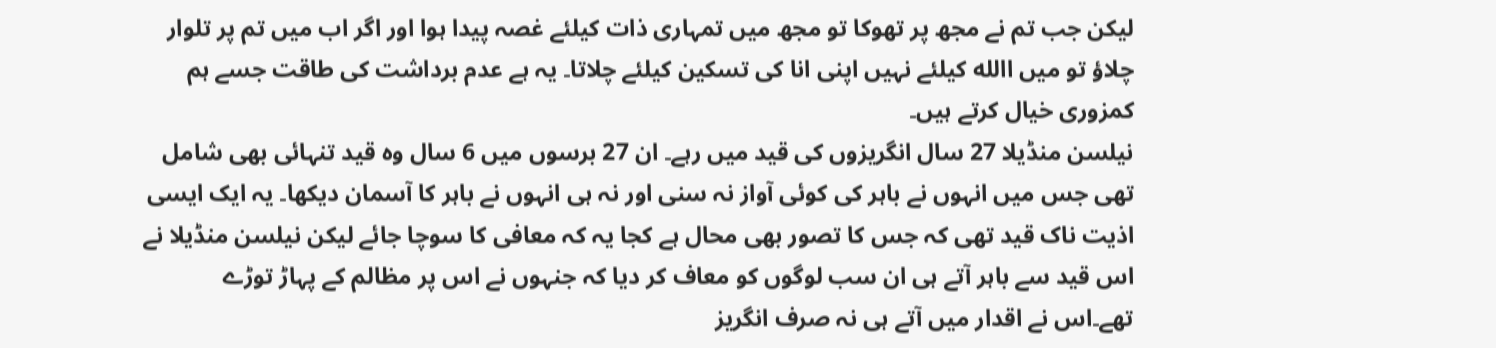لیکن جب تم نے مجھ پر تھوکا تو مجھ میں تمہاری ذات کیلئے غصہ پیدا ہوا اور اگر اب میں تم پر تلوار چلاؤ تو میں االله کیلئے نہیں اپنی انا کی تسکین کیلئے چلاتا۔ یہ ہے عدم برداشت کی طاقت جسے ہم کمزوری خیال کرتے ہیں۔
نیلسن منڈیلا 27 سال انگریزوں کی قید میں رہے۔ ان 27 برسوں میں 6 سال وہ قید تنہائی بھی شامل تھی جس میں انہوں نے باہر کی کوئی آواز نہ سنی اور نہ ہی انہوں نے باہر کا آسمان دیکھا۔ یہ ایک ایسی اذیت ناک قید تھی کہ جس کا تصور بھی محال ہے کجا یہ کہ معافی کا سوچا جائے لیکن نیلسن منڈیلا نے اس قید سے باہر آتے ہی ان سب لوگوں کو معاف کر دیا کہ جنہوں نے اس پر مظالم کے پہاڑ توڑے تھے۔اس نے اقدار میں آتے ہی نہ صرف انگریز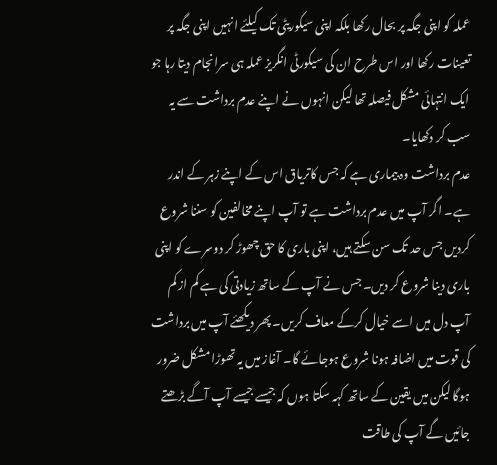عملہ کو اپنی جگہ پر بحال رکھا بلکہ اپنی سیکوریٹی تک کیلئے انہیں اپنی جگہ پر تعینات رکھا اور اس طرح ان کی سیکورٹی انگریز عملہ ہی سرانجام دیتا رہا جو ایک انتہائی مشکل فیصلہ تھا لیکن انہوں نے اپنے عدم برداشت سے یہ سب کر دکھایا۔
عدم برداشت وہ بیماری ہے کہ جس کاتریاق اس کے اپنے زہر کے اندر ہے۔ اگر آپ میں عدم برداشت ہے تو آپ اپنے مخالفین کو سننا شروع کردیں جس حد تک سن سکتے ہیں، اپنی باری کا حق چھوڑ کر دوسرے کو اپنی باری دینا شروع کر دیں۔ جس نے آپ کے ساتھ زیادتی کی ہے کم از کم آپ دل میں اسے خیال کرکے معاف کریں۔ پھر دیکھئے آپ میں برداشت کی قوت میں اضافہ ہونا شروع ہوجائے گا۔ آغاز میں یہ تھوڑا مشکل ضرور ہوگا لیکن میں یقین کے ساتھ کہہ سکتا ہوں کہ جیسے جیسے آپ آگے بڑھتے جائیں گے آپ کی طاقت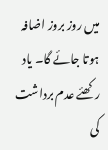میں روز بروز اضافہ ہوتا جائے گا۔ یاد رکھئے عدم برداشت کی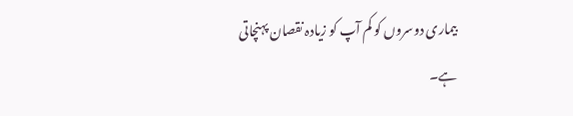بیماری دوسروں کو کم آپ کو زیادہ نقصان پہنچاتی ہے۔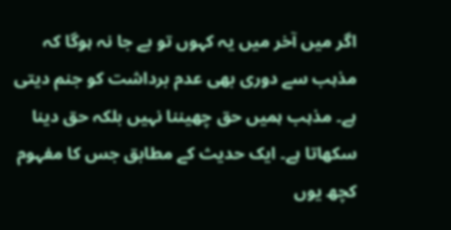اگر میں آخر میں یہ کہوں تو بے جا نہ ہوگا کہ مذہب سے دوری بھی عدم برداشت کو جنم دیتی ہے۔ مذہب ہمیں حق چھیننا نہیں بلکہ حق دینا سکھاتا ہے۔ ایک حدیث کے مطابق جس کا مفہوم کچھ یوں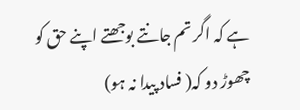ہے کہ اگر تم جانتے بوجھتے اپنے حق کو چھوڑ دو کہ( فساد پیدا نہ ہو)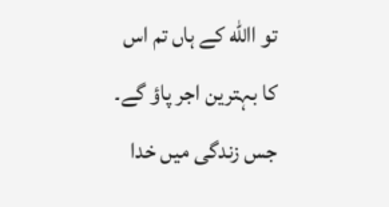تو االله کے ہاں تم اس کا بہترین اجر پاؤ گے۔ جس زندگی میں خدا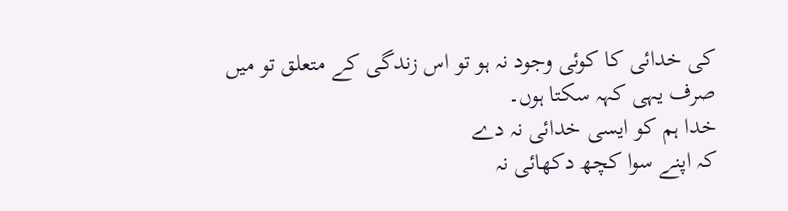کی خدائی کا کوئی وجود نہ ہو تو اس زندگی کے متعلق تو میں صرف یہی کہہ سکتا ہوں۔
خدا ہم کو ایسی خدائی نہ دے
کہ اپنے سوا کچھ دکھائی نہ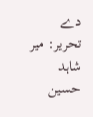دے
تحریر: میر شاہد حسین